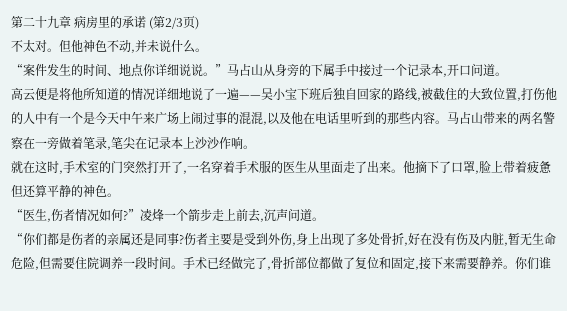第二十九章 病房里的承诺 (第2/3页)
不太对。但他神色不动,并未说什么。
“案件发生的时间、地点你详细说说。”马占山从身旁的下属手中接过一个记录本,开口问道。
高云便是将他所知道的情况详细地说了一遍——吴小宝下班后独自回家的路线,被截住的大致位置,打伤他的人中有一个是今天中午来广场上闹过事的混混,以及他在电话里听到的那些内容。马占山带来的两名警察在一旁做着笔录,笔尖在记录本上沙沙作响。
就在这时,手术室的门突然打开了,一名穿着手术服的医生从里面走了出来。他摘下了口罩,脸上带着疲惫但还算平静的神色。
“医生,伤者情况如何?”凌烽一个箭步走上前去,沉声问道。
“你们都是伤者的亲属还是同事?伤者主要是受到外伤,身上出现了多处骨折,好在没有伤及内脏,暂无生命危险,但需要住院调养一段时间。手术已经做完了,骨折部位都做了复位和固定,接下来需要静养。你们谁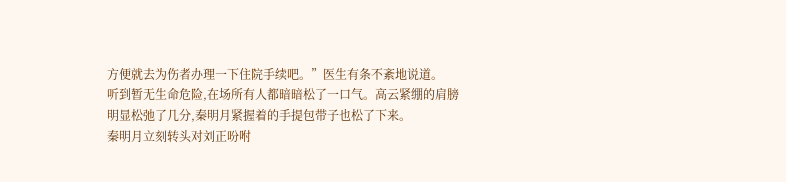方便就去为伤者办理一下住院手续吧。”医生有条不紊地说道。
听到暂无生命危险,在场所有人都暗暗松了一口气。高云紧绷的肩膀明显松弛了几分,秦明月紧握着的手提包带子也松了下来。
秦明月立刻转头对刘正吩咐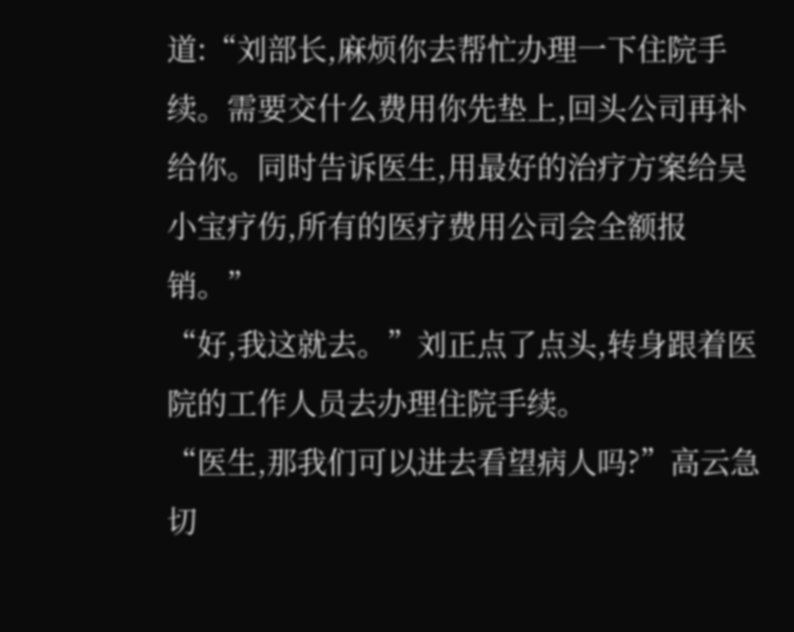道:“刘部长,麻烦你去帮忙办理一下住院手续。需要交什么费用你先垫上,回头公司再补给你。同时告诉医生,用最好的治疗方案给吴小宝疗伤,所有的医疗费用公司会全额报销。”
“好,我这就去。”刘正点了点头,转身跟着医院的工作人员去办理住院手续。
“医生,那我们可以进去看望病人吗?”高云急切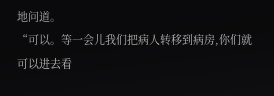地问道。
“可以。等一会儿我们把病人转移到病房,你们就可以进去看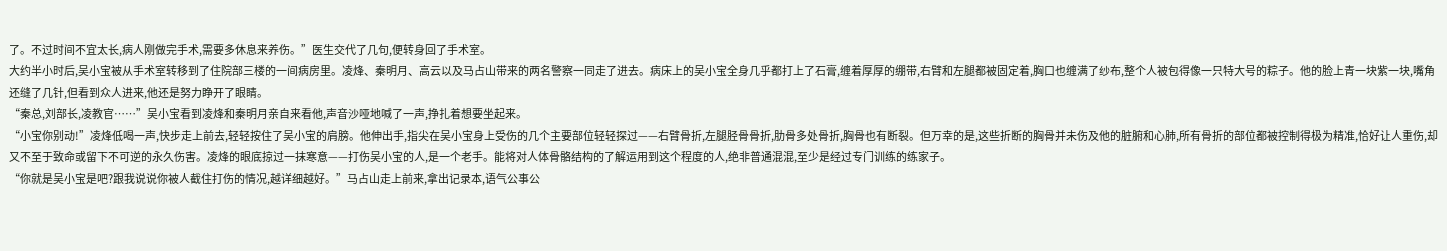了。不过时间不宜太长,病人刚做完手术,需要多休息来养伤。”医生交代了几句,便转身回了手术室。
大约半小时后,吴小宝被从手术室转移到了住院部三楼的一间病房里。凌烽、秦明月、高云以及马占山带来的两名警察一同走了进去。病床上的吴小宝全身几乎都打上了石膏,缠着厚厚的绷带,右臂和左腿都被固定着,胸口也缠满了纱布,整个人被包得像一只特大号的粽子。他的脸上青一块紫一块,嘴角还缝了几针,但看到众人进来,他还是努力睁开了眼睛。
“秦总,刘部长,凌教官……”吴小宝看到凌烽和秦明月亲自来看他,声音沙哑地喊了一声,挣扎着想要坐起来。
“小宝你别动!”凌烽低喝一声,快步走上前去,轻轻按住了吴小宝的肩膀。他伸出手,指尖在吴小宝身上受伤的几个主要部位轻轻探过——右臂骨折,左腿胫骨骨折,肋骨多处骨折,胸骨也有断裂。但万幸的是,这些折断的胸骨并未伤及他的脏腑和心肺,所有骨折的部位都被控制得极为精准,恰好让人重伤,却又不至于致命或留下不可逆的永久伤害。凌烽的眼底掠过一抹寒意——打伤吴小宝的人,是一个老手。能将对人体骨骼结构的了解运用到这个程度的人,绝非普通混混,至少是经过专门训练的练家子。
“你就是吴小宝是吧?跟我说说你被人截住打伤的情况,越详细越好。”马占山走上前来,拿出记录本,语气公事公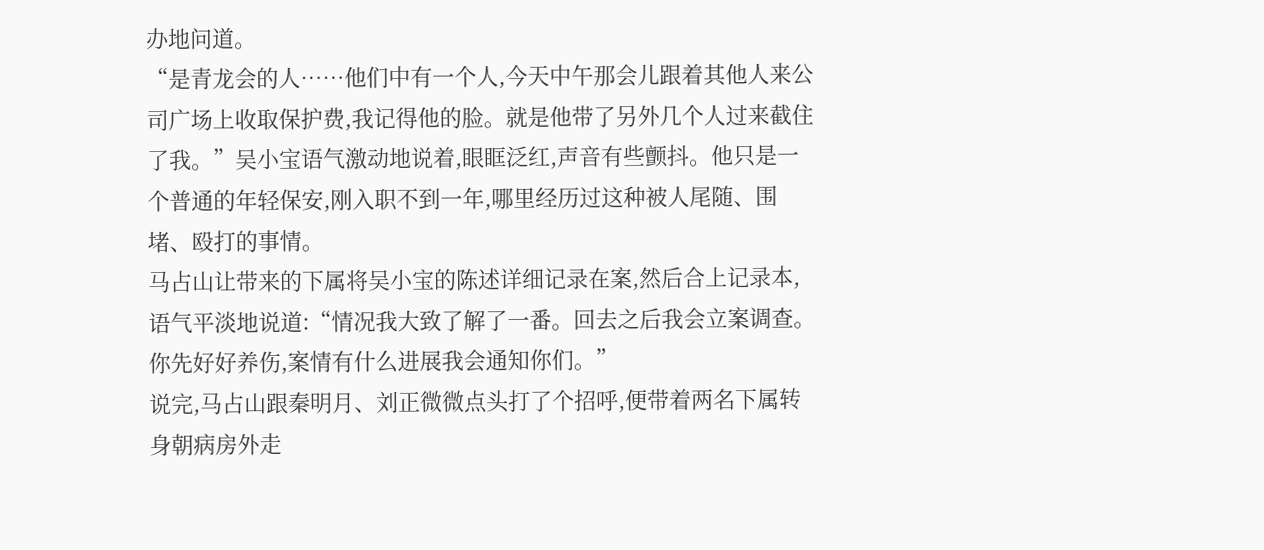办地问道。
“是青龙会的人……他们中有一个人,今天中午那会儿跟着其他人来公司广场上收取保护费,我记得他的脸。就是他带了另外几个人过来截住了我。”吴小宝语气激动地说着,眼眶泛红,声音有些颤抖。他只是一个普通的年轻保安,刚入职不到一年,哪里经历过这种被人尾随、围堵、殴打的事情。
马占山让带来的下属将吴小宝的陈述详细记录在案,然后合上记录本,语气平淡地说道:“情况我大致了解了一番。回去之后我会立案调查。你先好好养伤,案情有什么进展我会通知你们。”
说完,马占山跟秦明月、刘正微微点头打了个招呼,便带着两名下属转身朝病房外走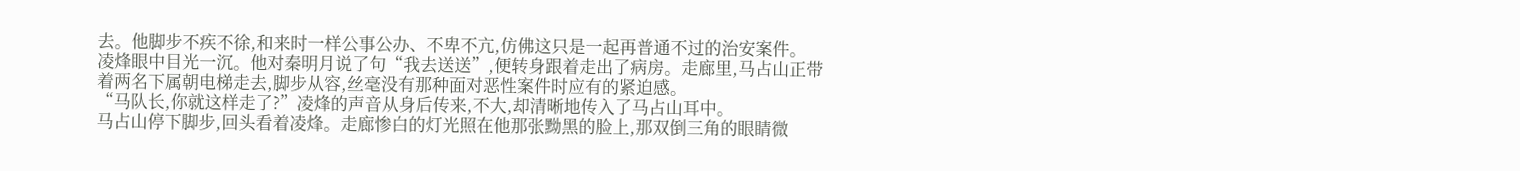去。他脚步不疾不徐,和来时一样公事公办、不卑不亢,仿佛这只是一起再普通不过的治安案件。
凌烽眼中目光一沉。他对秦明月说了句“我去送送”,便转身跟着走出了病房。走廊里,马占山正带着两名下属朝电梯走去,脚步从容,丝毫没有那种面对恶性案件时应有的紧迫感。
“马队长,你就这样走了?”凌烽的声音从身后传来,不大,却清晰地传入了马占山耳中。
马占山停下脚步,回头看着凌烽。走廊惨白的灯光照在他那张黝黑的脸上,那双倒三角的眼睛微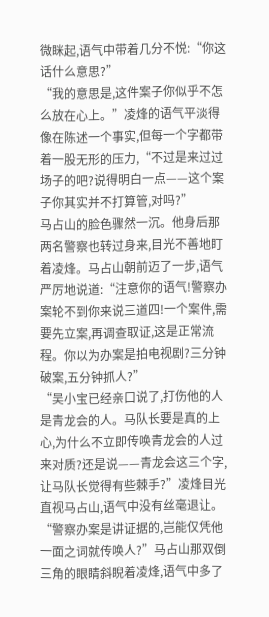微眯起,语气中带着几分不悦:“你这话什么意思?”
“我的意思是,这件案子你似乎不怎么放在心上。”凌烽的语气平淡得像在陈述一个事实,但每一个字都带着一股无形的压力,“不过是来过过场子的吧?说得明白一点——这个案子你其实并不打算管,对吗?”
马占山的脸色骤然一沉。他身后那两名警察也转过身来,目光不善地盯着凌烽。马占山朝前迈了一步,语气严厉地说道:“注意你的语气!警察办案轮不到你来说三道四!一个案件,需要先立案,再调查取证,这是正常流程。你以为办案是拍电视剧?三分钟破案,五分钟抓人?”
“吴小宝已经亲口说了,打伤他的人是青龙会的人。马队长要是真的上心,为什么不立即传唤青龙会的人过来对质?还是说——青龙会这三个字,让马队长觉得有些棘手?”凌烽目光直视马占山,语气中没有丝毫退让。
“警察办案是讲证据的,岂能仅凭他一面之词就传唤人?”马占山那双倒三角的眼睛斜睨着凌烽,语气中多了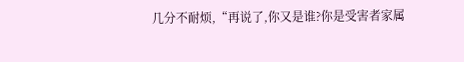几分不耐烦,“再说了,你又是谁?你是受害者家属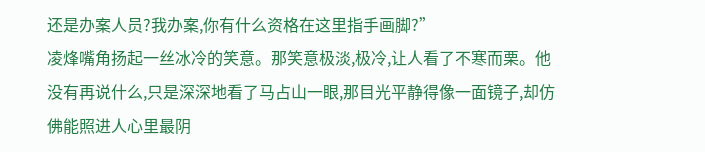还是办案人员?我办案,你有什么资格在这里指手画脚?”
凌烽嘴角扬起一丝冰冷的笑意。那笑意极淡,极冷,让人看了不寒而栗。他没有再说什么,只是深深地看了马占山一眼,那目光平静得像一面镜子,却仿佛能照进人心里最阴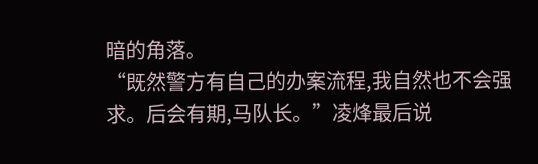暗的角落。
“既然警方有自己的办案流程,我自然也不会强求。后会有期,马队长。”凌烽最后说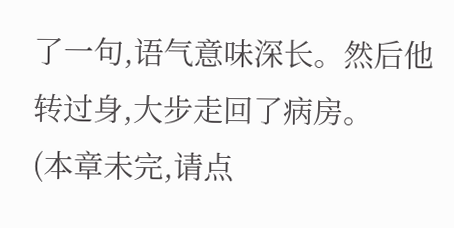了一句,语气意味深长。然后他转过身,大步走回了病房。
(本章未完,请点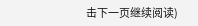击下一页继续阅读)